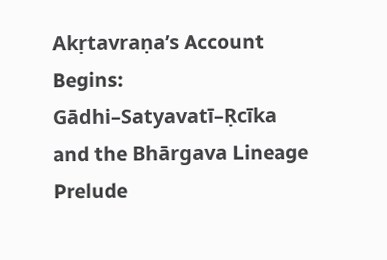Akṛtavraṇa’s Account Begins: Gādhi–Satyavatī–Ṛcīka and the Bhārgava Lineage Prelude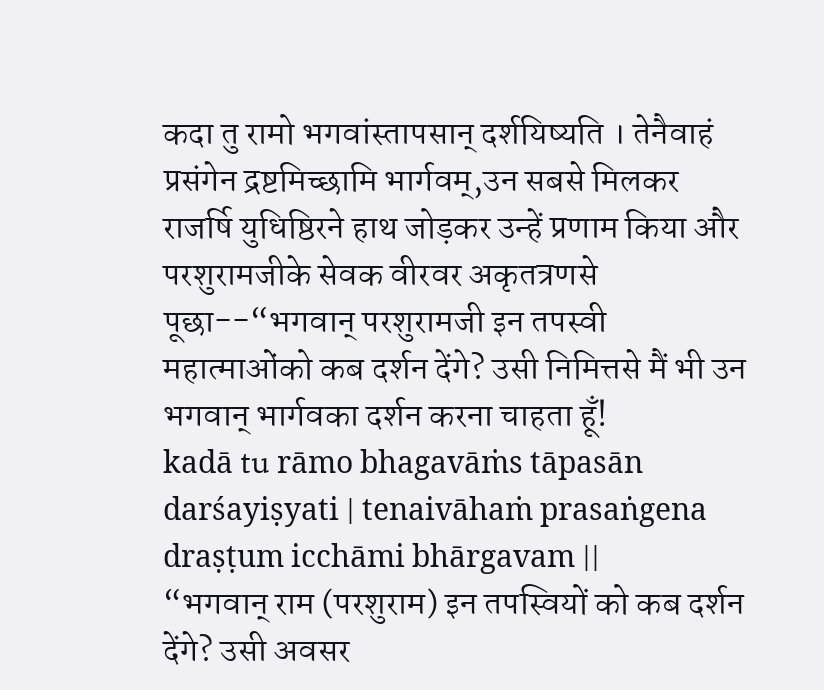कदा तु रामो भगवांस्तापसान् दर्शयिष्यति । तेनैवाहं प्रसंगेन द्रष्टमिच्छामि भार्गवम्,उन सबसे मिलकर राजर्षि युधिष्ठिरने हाथ जोड़कर उन्हें प्रणाम किया और परशुरामजीके सेवक वीरवर अकृतत्रणसे पूछा--“भगवान् परशुरामजी इन तपस्वी महात्माओंको कब दर्शन देंगे? उसी निमित्तसे मैं भी उन भगवान् भार्गवका दर्शन करना चाहता हूँ!
kadā tu rāmo bhagavāṁs tāpasān darśayiṣyati | tenaivāhaṁ prasaṅgena draṣṭum icchāmi bhārgavam ||
“भगवान् राम (परशुराम) इन तपस्वियों को कब दर्शन देंगे? उसी अवसर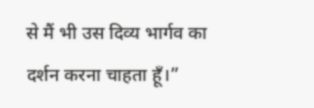से मैं भी उस दिव्य भार्गव का दर्शन करना चाहता हूँ।”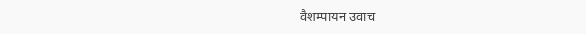वैशम्पायन उवाच